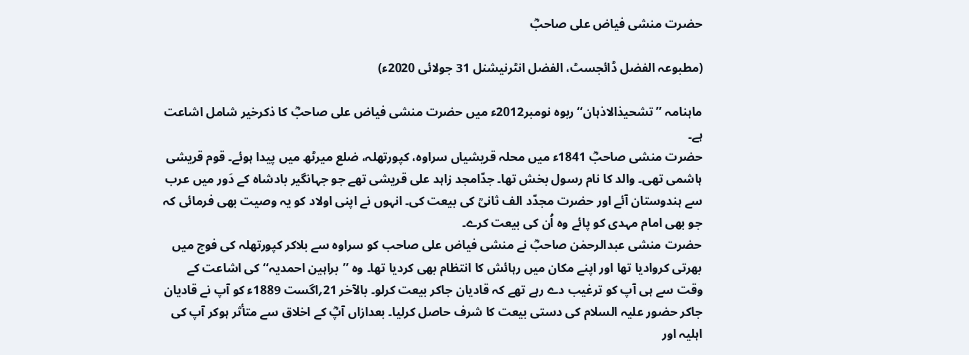حضرت منشی فیاض علی صاحبؓ

(مطبوعہ الفضل ڈائجسٹ، الفضل انٹرنیشنل 31 جولائی 2020ء)

ماہنامہ ’’تشحیذالاذہان‘‘ ربوہ نومبر2012ء میں حضرت منشی فیاض علی صاحبؓ کا ذکرخیر شامل اشاعت ہے۔
حضرت منشی صاحبؓ 1841ء میں محلہ قریشیاں سراوہ، کپورتھلہ، ضلع میرٹھ میں پیدا ہوئے۔ قوم قریشی ہاشمی تھی۔ والد کا نام رسول بخش تھا۔ جدّامجد زاہد علی قریشی تھے جو جہانگیر بادشاہ کے دَور میں عرب سے ہندوستان آئے اور حضرت مجدّد الف ثانیؒ کی بیعت کی۔ انہوں نے اپنی اولاد کو یہ وصیت بھی فرمائی کہ جو بھی امام مہدی کو پائے وہ اُن کی بیعت کرے۔
حضرت منشی عبدالرحمٰن صاحبؓ نے منشی فیاض علی صاحب کو سراوہ سے بلاکر کپورتھلہ کی فوج میں بھرتی کروادیا تھا اور اپنے مکان میں رہائش کا انتظام بھی کردیا تھا۔ وہ ’’براہین احمدیہ‘‘ کی اشاعت کے وقت سے ہی آپ کو ترغیب دے رہے تھے کہ قادیان جاکر بیعت کرلو۔ بالآخر 21؍اگست 1889ء کو آپ نے قادیان جاکر حضور علیہ السلام کی دستی بیعت کا شرف حاصل کرلیا۔ بعدازاں آپؓ کے اخلاق سے متأثر ہوکر آپ کی اہلیہ اور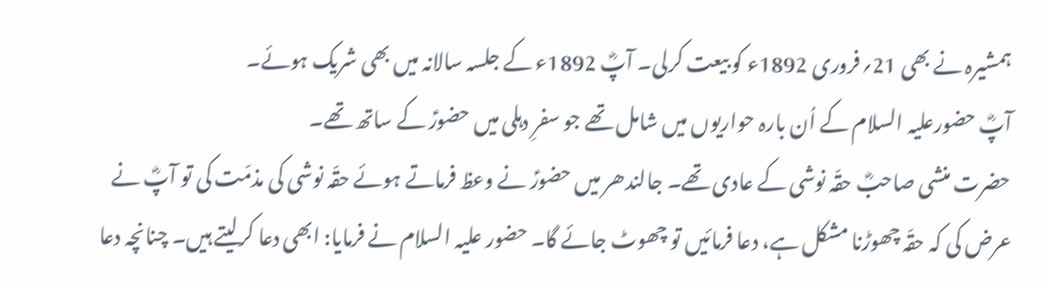ہمشیرہ نے بھی 21؍فروری 1892ء کو بیعت کرلی۔ آپؓ 1892ء کے جلسہ سالانہ میں بھی شریک ہوئے۔
آپؓ حضورعلیہ السلام کے اُن بارہ حواریوں میں شامل تھے جو سفرِ دہلی میں حضورؑ کے ساتھ تھے۔
حضرت منشی صاحبؓ حقّہ نوشی کے عادی تھے۔ جالندھر میں حضورؑ نے وعظ فرماتے ہوئے حقّہ نوشی کی مذمّت کی تو آپؓ نے عرض کی کہ حقّہ چھوڑنا مشکل ہے، دعا فرمائیں تو چھوٹ جائے گا۔ حضور علیہ السلام نے فرمایا: ابھی دعا کرلیتے ہیں۔ چنانچہ دعا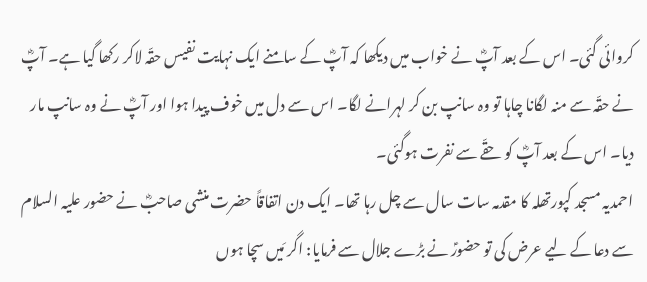کروائی گئی۔ اس کے بعد آپؓ نے خواب میں دیکھا کہ آپؓ کے سامنے ایک نہایت نفیس حقّہ لاکر رکھا گیا ہے۔ آپؓ نے حقّہ سے منہ لگانا چاہا تو وہ سانپ بن کر لہرانے لگا۔ اس سے دل میں خوف پیدا ہوا اور آپؓ نے وہ سانپ مار دیا۔ اس کے بعد آپؓ کو حقّے سے نفرت ہوگئی۔
احمدیہ مسجد کپورتھلہ کا مقدمہ سات سال سے چل رہا تھا۔ ایک دن اتفاقاً حضرت منشی صاحبؓ نے حضور علیہ السلام سے دعا کے لیے عرض کی تو حضورؑ نے بڑے جلال سے فرمایا: اگر مَیں سچا ہوں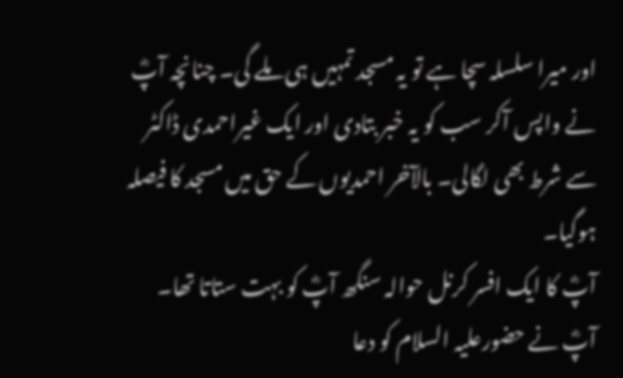اور میرا سلسلہ سچا ہے تو یہ مسجد تمہیں ہی ملے گی۔ چنانچہ آپؓ نے واپس آکر سب کو یہ خبر بتادی اور ایک غیراحمدی ڈاکٹر سے شرط بھی لگالی۔ بالآخر احمدیوں کے حق میں مسجد کا فیصلہ ہوگیا۔
آپؓ کا ایک افسر کرنل حوالہ سنگھ آپؓ کو بہت ستاتا تھا۔ آپؓ نے حضورعلیہ السلام کو دعا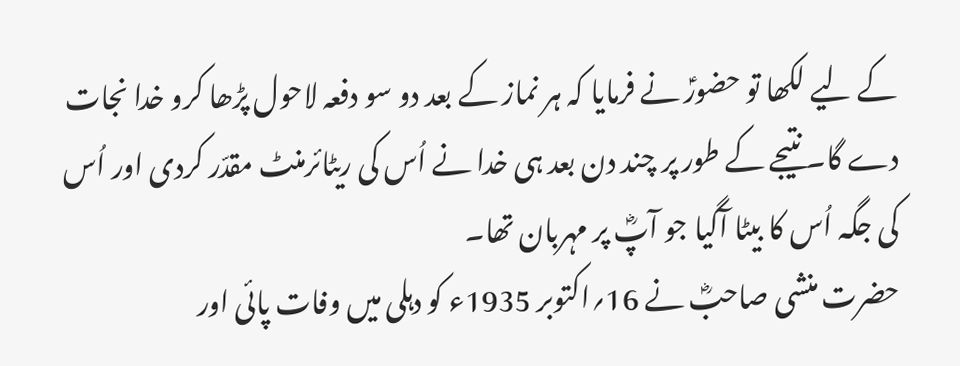کے لیے لکھا تو حضورؑ نے فرمایا کہ ہر نماز کے بعد دو سو دفعہ لاحول پڑھا کرو خدا نجات دے گا۔ نتیجے کے طور پر چند دن بعد ہی خدا نے اُس کی ریٹائرمنٹ مقدّر کردی اور اُس کی جگہ اُس کا بیٹا آگیا جو آپؓ پر مہربان تھا۔
حضرت منشی صاحبؓ نے 16؍اکتوبر 1935ء کو دہلی میں وفات پائی اور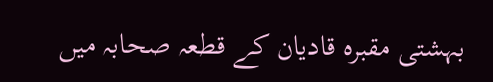بہشتی مقبرہ قادیان کے قطعہ صحابہ میں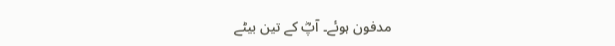مدفون ہوئے۔ آپؓ کے تین بیٹے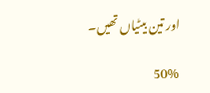اور تین بیٹیاں تھیں۔

50%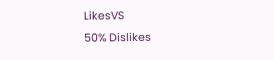LikesVS
50% Dislikes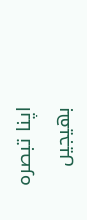اپنا تبصرہ بھیجیں